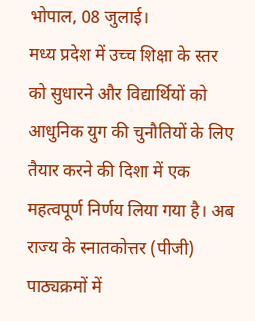भोपाल, 08 जुलाई।
मध्य प्रदेश में उच्च शिक्षा के स्तर को सुधारने और विद्यार्थियों को आधुनिक युग की चुनौतियों के लिए तैयार करने की दिशा में एक महत्वपूर्ण निर्णय लिया गया है। अब राज्य के स्नातकोत्तर (पीजी) पाठ्यक्रमों में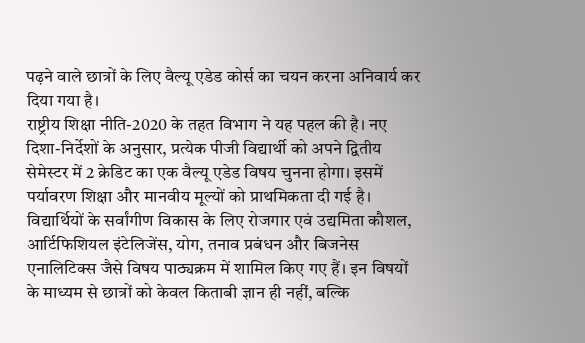पढ़ने वाले छात्रों के लिए वैल्यू एडेड कोर्स का चयन करना अनिवार्य कर दिया गया है।
राष्ट्रीय शिक्षा नीति-2020 के तहत विभाग ने यह पहल की है। नए दिशा-निर्देशों के अनुसार, प्रत्येक पीजी विद्यार्थी को अपने द्वितीय सेमेस्टर में 2 क्रेडिट का एक वैल्यू एडेड विषय चुनना होगा। इसमें पर्यावरण शिक्षा और मानवीय मूल्यों को प्राथमिकता दी गई है।
विद्यार्थियों के सर्वांगीण विकास के लिए रोजगार एवं उद्यमिता कौशल, आर्टिफिशियल इंटेलिजेंस, योग, तनाव प्रबंधन और बिजनेस एनालिटिक्स जैसे विषय पाठ्यक्रम में शामिल किए गए हैं। इन विषयों के माध्यम से छात्रों को केवल किताबी ज्ञान ही नहीं, बल्कि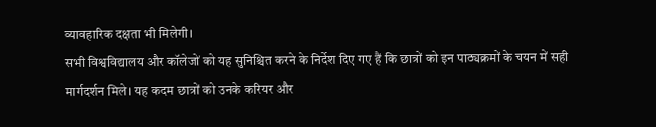व्यावहारिक दक्षता भी मिलेगी।
सभी विश्वविद्यालय और कॉलेजों को यह सुनिश्चित करने के निर्देश दिए गए हैं कि छात्रों को इन पाठ्यक्रमों के चयन में सही मार्गदर्शन मिले। यह कदम छात्रों को उनके करियर और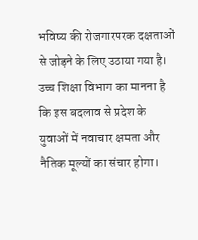भविष्य की रोजगारपरक दक्षताओं से जोड़ने के लिए उठाया गया है।
उच्च शिक्षा विभाग का मानना है कि इस बदलाव से प्रदेश के युवाओं में नवाचार क्षमता और नैतिक मूल्यों का संचार होगा।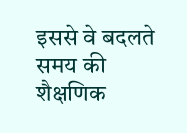इससे वे बदलते समय की शैक्षणिक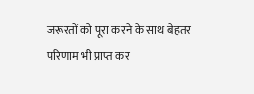जरूरतों को पूरा करने के साथ बेहतर परिणाम भी प्राप्त कर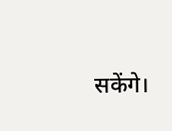सकेंगे।